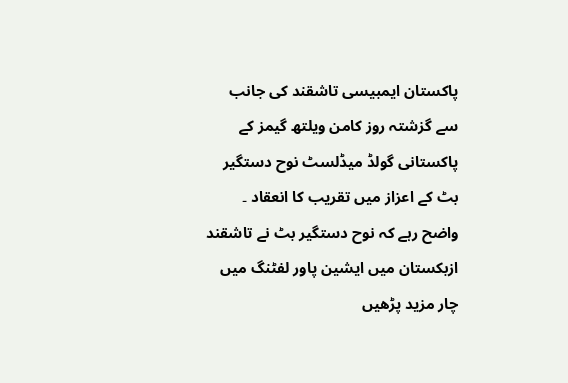پاکستان ایمبیسی تاشقند کی جانب سے گزشتہ روز کامن ویلتھ گیمز کے پاکستانی گولڈ میڈلسٹ نوح دستگیر بٹ کے اعزاز میں تقریب کا انعقاد ۔ واضح رہے کہ نوح دستگیر بٹ نے تاشقند ازبکستان میں ایشین پاور لفٹنگ میں چار مزید پڑھیں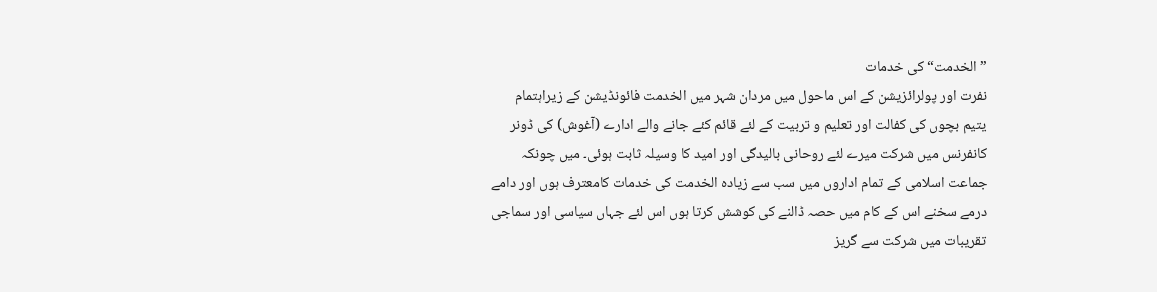”الخدمت“ کی خدمات
نفرت اور پولرائزیشن کے اس ماحول میں مردان شہر میں الخدمت فائونڈیشن کے زیراہتمام یتیم بچوں کی کفالت اور تعلیم و تربیت کے لئے قائم کئے جانے والے ادارے (آغوش) کی ڈونر کانفرنس میں شرکت میرے لئے روحانی بالیدگی اور امید کا وسیلہ ثابت ہوئی۔ میں چونکہ جماعت اسلامی کے تمام اداروں میں سب سے زیادہ الخدمت کی خدمات کامعترف ہوں اور دامے درمے سخنے اس کے کام میں حصہ ڈالنے کی کوشش کرتا ہوں اس لئے جہاں سیاسی اور سماجی تقریبات میں شرکت سے گریز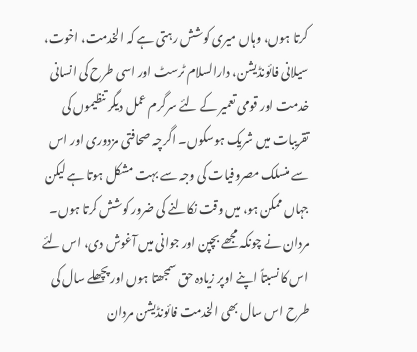کرتا ہوں، وہاں میری کوشش رہتی ہے کہ الخدمت، اخوت، سیلانی فائونڈیشن، دارالسلام ٹرسٹ اور اسی طرح کی انسانی خدمت اور قومی تعمیر کے لئے سرگرم عمل دیگر تنظیموں کی تقریبات میں شریک ہوسکوں۔ اگرچہ صحافتی مزدوری اور اس سے منسلک مصروفیات کی وجہ سے بہت مشکل ہوتا ہے لیکن جہاں ممکن ہو، میں وقت نکالنے کی ضرور کوشش کرتا ہوں۔ مردان نے چونکہ مجھے بچپن اور جوانی میں آغوش دی، اس لئے اس کا نسبتاً اپنے اوپر زیادہ حق سمجھتا ہوں اور پچھلے سال کی طرح اس سال بھی الخدمت فائونڈیشن مردان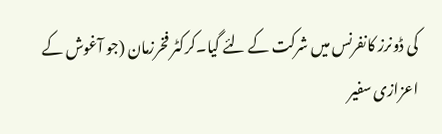کی ڈونرز کانفرنس میں شرکت کے لئے گیا۔کرکٹر فخرزمان (جو آغوش کے اعزازی سفیر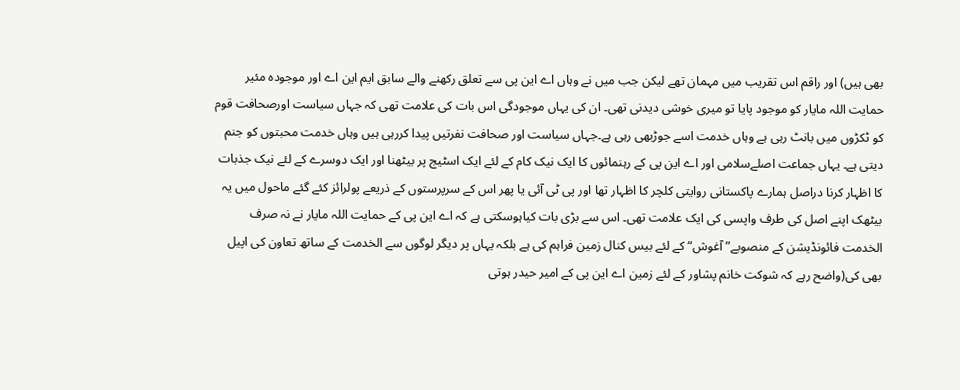بھی ہیں) اور راقم اس تقریب میں مہمان تھے لیکن جب میں نے وہاں اے این پی سے تعلق رکھنے والے سابق ایم این اے اور موجودہ مئیر حمایت اللہ مایار کو موجود پایا تو میری خوشی دیدنی تھی۔ ان کی یہاں موجودگی اس بات کی علامت تھی کہ جہاں سیاست اورصحافت قوم کو ٹکڑوں میں بانٹ رہی ہے وہاں خدمت اسے جوڑبھی رہی ہے۔جہاں سیاست اور صحافت نفرتیں پیدا کررہی ہیں وہاں خدمت محبتوں کو جنم دیتی ہے۔ یہاں جماعت اصلےسلامی اور اے این پی کے رہنمائوں کا ایک نیک کام کے لئے ایک اسٹیج پر بیٹھنا اور ایک دوسرے کے لئے نیک جذبات کا اظہار کرنا دراصل ہمارے پاکستانی روایتی کلچر کا اظہار تھا اور پی ٹی آئی یا پھر اس کے سرپرستوں کے ذریعے پولرائز کئے گئے ماحول میں یہ بیٹھک اپنے اصل کی طرف واپسی کی ایک علامت تھی۔ اس سے بڑی بات کیاہوسکتی ہے کہ اے این پی کے حمایت اللہ مایار نے نہ صرف الخدمت فائونڈیشن کے منصوبے”آغوش“ کے لئے بیس کنال زمین فراہم کی ہے بلکہ یہاں پر دیگر لوگوں سے الخدمت کے ساتھ تعاون کی اپیل بھی کی(واضح رہے کہ شوکت خانم پشاور کے لئے زمین اے این پی کے امیر حیدر ہوتی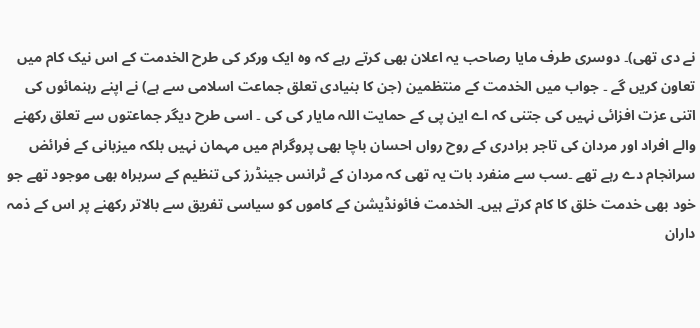نے دی تھی)۔ دوسری طرف مایا رصاحب یہ اعلان بھی کرتے رہے کہ وہ ایک ورکر کی طرح الخدمت کے اس نیک کام میں تعاون کریں گے ۔ جواب میں الخدمت کے منتظمین (جن کا بنیادی تعلق جماعت اسلامی سے ہے) نے اپنے رہنمائوں کی اتنی عزت افزائی نہیں کی جتنی کہ اے این پی کے حمایت اللہ مایار کی کی ۔ اسی طرح دیگر جماعتوں سے تعلق رکھنے والے افراد اور مردان کی تاجر برادری کے روح رواں احسان باچا بھی پروگرام میں مہمان نہیں بلکہ میزبانی کے فرائض سرانجام دے رہے تھے ۔سب سے منفرد بات یہ تھی کہ مردان کے ٹرانس جینڈرز کی تنظیم کے سربراہ بھی موجود تھے جو خود بھی خدمت خلق کا کام کرتے ہیں۔ الخدمت فائونڈیشن کے کاموں کو سیاسی تفریق سے بالاتر رکھنے پر اس کے ذمہ داران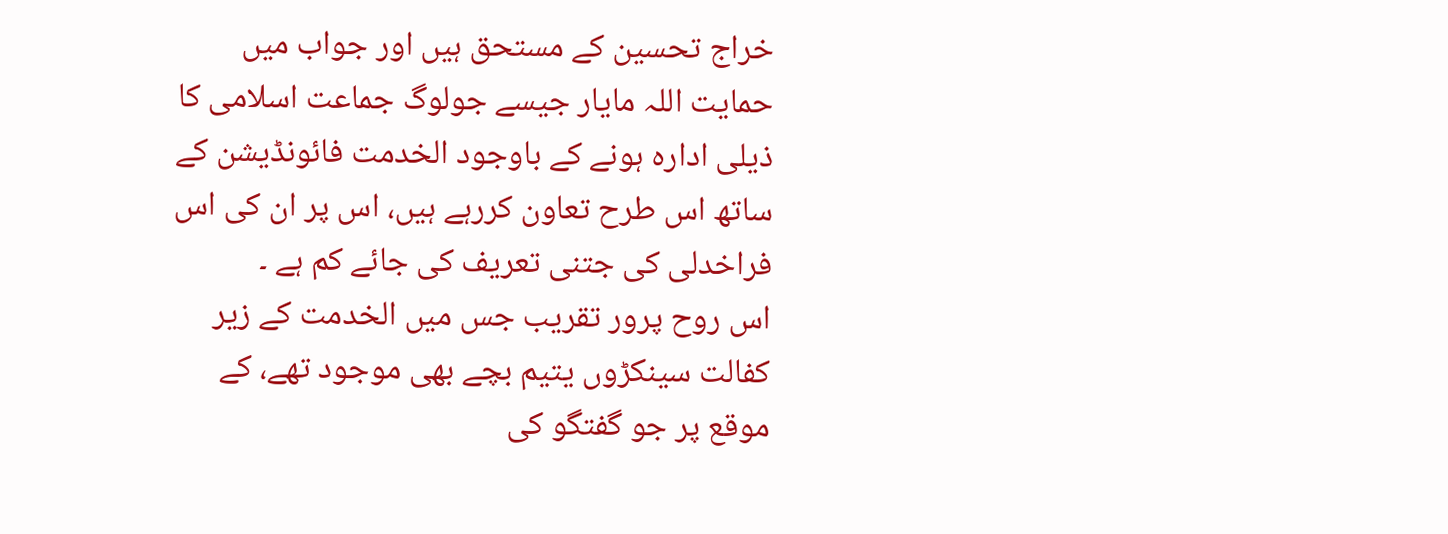خراج تحسین کے مستحق ہیں اور جواب میں حمایت اللہ مایار جیسے جولوگ جماعت اسلامی کا ذیلی ادارہ ہونے کے باوجود الخدمت فائونڈیشن کے ساتھ اس طرح تعاون کررہے ہیں، اس پر ان کی اس فراخدلی کی جتنی تعریف کی جائے کم ہے ۔
اس روح پرور تقریب جس میں الخدمت کے زیر کفالت سینکڑوں یتیم بچے بھی موجود تھے، کے موقع پر جو گفتگو کی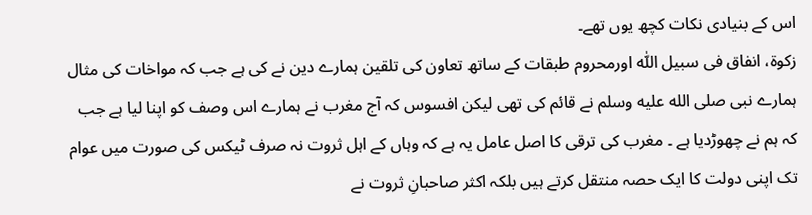اس کے بنیادی نکات کچھ یوں تھے۔
زکوۃ، انفاق فی سبیل اللّٰہ اورمحروم طبقات کے ساتھ تعاون کی تلقین ہمارے دین نے کی ہے جب کہ مواخات کی مثال ہمارے نبی صلى الله عليه وسلم نے قائم کی تھی لیکن افسوس کہ آج مغرب نے ہمارے اس وصف کو اپنا لیا ہے جب کہ ہم نے چھوڑدیا ہے ۔ مغرب کی ترقی کا اصل عامل یہ ہے کہ وہاں کے اہل ثروت نہ صرف ٹیکس کی صورت میں عوام تک اپنی دولت کا ایک حصہ منتقل کرتے ہیں بلکہ اکثر صاحبانِ ثروت نے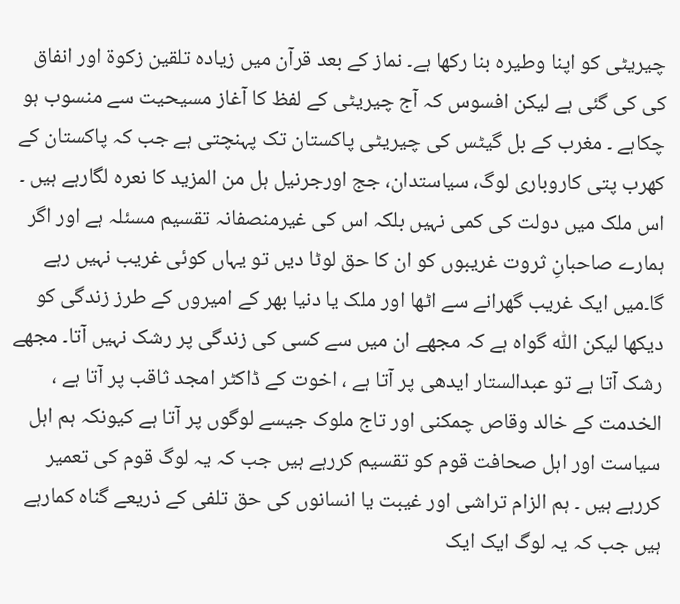چیریٹی کو اپنا وطیرہ بنا رکھا ہے۔ نماز کے بعد قرآن میں زیادہ تلقین زکوۃ اور انفاق کی کی گئی ہے لیکن افسوس کہ آج چیریٹی کے لفظ کا آغاز مسیحیت سے منسوب ہو چکاہے ۔ مغرب کے بل گیٹس کی چیریٹی پاکستان تک پہنچتی ہے جب کہ پاکستان کے کھرب پتی کاروباری لوگ، سیاستدان، جج اورجرنیل ہل من المزید کا نعرہ لگارہے ہیں ۔ اس ملک میں دولت کی کمی نہیں بلکہ اس کی غیرمنصفانہ تقسیم مسئلہ ہے اور اگر ہمارے صاحبانِ ثروت غریبوں کو ان کا حق لوٹا دیں تو یہاں کوئی غریب نہیں رہے گا۔میں ایک غریب گھرانے سے اٹھا اور ملک یا دنیا بھر کے امیروں کے طرز زندگی کو دیکھا لیکن اللّٰہ گواہ ہے کہ مجھے ان میں سے کسی کی زندگی پر رشک نہیں آتا۔ مجھے رشک آتا ہے تو عبدالستار ایدھی پر آتا ہے ، اخوت کے ڈاکٹر امجد ثاقب پر آتا ہے ، الخدمت کے خالد وقاص چمکنی اور تاج ملوک جیسے لوگوں پر آتا ہے کیونکہ ہم اہل سیاست اور اہل صحافت قوم کو تقسیم کررہے ہیں جب کہ یہ لوگ قوم کی تعمیر کررہے ہیں ۔ ہم الزام تراشی اور غیبت یا انسانوں کی حق تلفی کے ذریعے گناہ کمارہے ہیں جب کہ یہ لوگ ایک ایک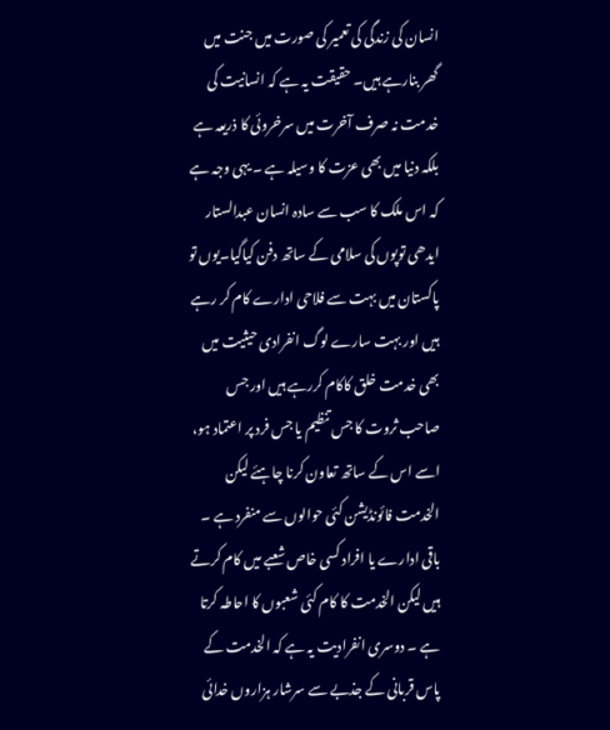انسان کی زندگی کی تعمیر کی صورت میں جنت میں گھر بنارہے ہیں۔ حقیقت یہ ہے کہ انسانیت کی خدمت نہ صرف آخرت میں سرخروئی کا ذریعہ ہے بلکہ دنیا میں بھی عزت کا وسیلہ ہے ۔ یہی وجہ ہے کہ اس ملک کا سب سے سادہ انسان عبدالستار ایدھی توپوں کی سلامی کے ساتھ دفن کیاگیا۔یوں تو پاکستان میں بہت سے فلاحی ادارے کام کر رہے ہیں اور بہت سارے لوگ انفرادی حیثیت میں بھی خدمت خلق کاکام کررہے ہیں اور جس صاحب ثروت کا جس تنظیم یا جس فرد پر اعتماد ہو، اسے اس کے ساتھ تعاون کرنا چاہئے لیکن الخدمت فائونڈیشن کئی حوالوں سے منفرد ہے ۔ باقی ادارے یا افراد کسی خاص شعبے میں کام کرتے ہیں لیکن الخدمت کا کام کئی شعبوں کا احاطہ کرتا ہے ۔ دوسری انفرادیت یہ ہے کہ الخدمت کے پاس قربانی کے جذبے سے سرشار ہزاروں خدائی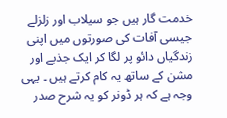خدمت گار ہیں جو سیلاب اور زلزلے جیسی آفات کی صورتوں میں اپنی زندگیاں دائو پر لگا کر ایک جذبے اور مشن کے ساتھ یہ کام کرتے ہیں ۔ یہی وجہ ہے کہ ہر ڈونر کو یہ شرح صدر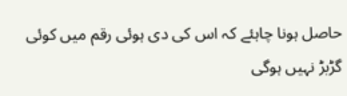حاصل ہونا چاہئے کہ اس کی دی ہوئی رقم میں کوئی گڑبڑ نہیں ہوگی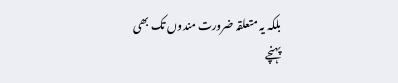بلکہ یہ متعلقہ ضرورت مندوں تک بھی پہنچے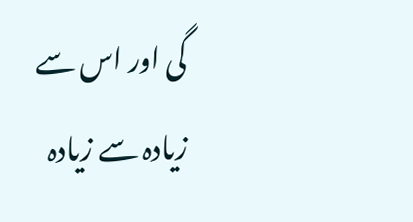گی اور اس سے زیادہ سے زیادہ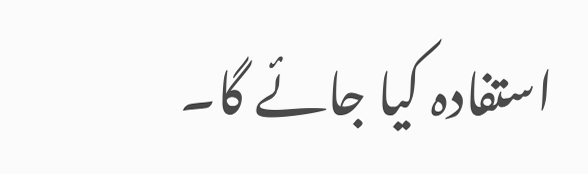استفادہ کیا جائے گا۔